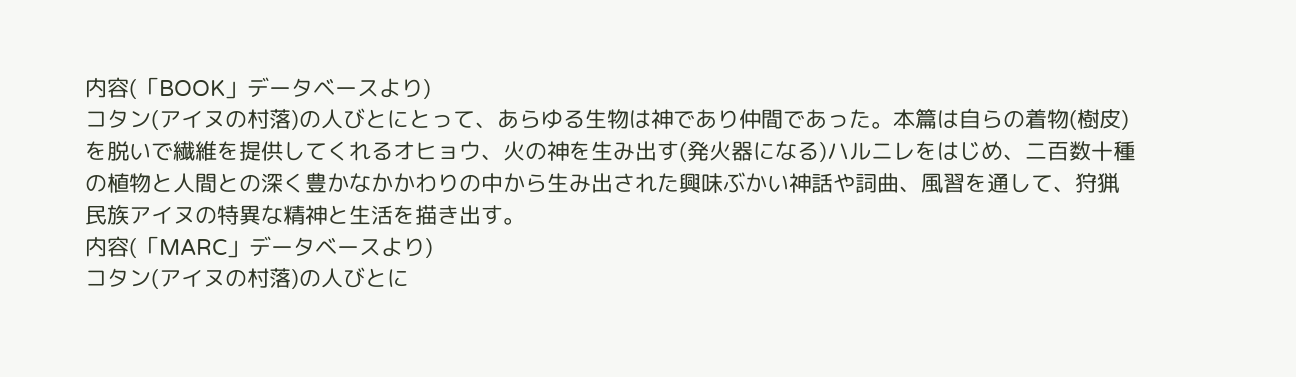内容(「BOOK」データベースより)
コタン(アイヌの村落)の人びとにとって、あらゆる生物は神であり仲間であった。本篇は自らの着物(樹皮)を脱いで繊維を提供してくれるオヒョウ、火の神を生み出す(発火器になる)ハルニレをはじめ、二百数十種の植物と人間との深く豊かなかかわりの中から生み出された興味ぶかい神話や詞曲、風習を通して、狩猟民族アイヌの特異な精神と生活を描き出す。
内容(「MARC」データベースより)
コタン(アイヌの村落)の人びとに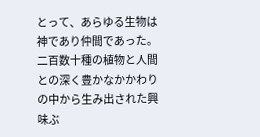とって、あらゆる生物は神であり仲間であった。二百数十種の植物と人間との深く豊かなかかわりの中から生み出された興味ぶ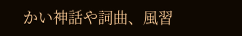かい神話や詞曲、風習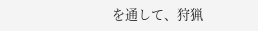を通して、狩猟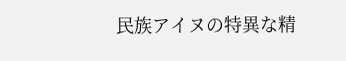民族アイヌの特異な精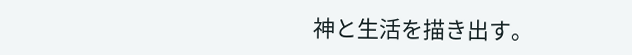神と生活を描き出す。